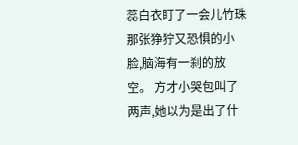蕊白衣盯了一会儿竹珠那张狰狞又恐惧的小脸,脑海有一刹的放空。 方才小哭包叫了两声,她以为是出了什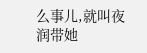么事儿,就叫夜润带她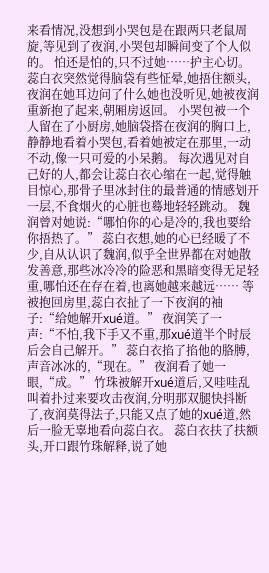来看情况,没想到小哭包是在跟两只老鼠周旋,等见到了夜润,小哭包却瞬间变了个人似的。 怕还是怕的,只不过她……护主心切。 蕊白衣突然觉得脑袋有些怔晕,她捂住额头,夜润在她耳边问了什么她也没听见,她被夜润重新抱了起来,朝厢房返回。 小哭包被一个人留在了小厨房,她脑袋搭在夜润的胸口上,静静地看着小哭包,看着她被定在那里,一动不动,像一只可爱的小呆鹅。 每次遇见对自己好的人,都会让蕊白衣心缩在一起,觉得触目惊心,那骨子里冰封住的最普通的情感划开一层,不食烟火的心脏也蓦地轻轻跳动。 魏润曾对她说:“哪怕你的心是冷的,我也要给你捂热了。” 蕊白衣想,她的心已经暖了不少,自从认识了魏润,似乎全世界都在对她散发善意,那些冰冷冷的险恶和黑暗变得无足轻重,哪怕还在存在着,也离她越来越远…… 等被抱回房里,蕊白衣扯了一下夜润的袖子:“给她解开xué道。” 夜润笑了一声:“不怕,我下手又不重,那xué道半个时辰后会自己解开。” 蕊白衣掐了掐他的胳膊,声音冰冰的,“现在。” 夜润看了她一眼,“成。” 竹珠被解开xué道后,又哇哇乱叫着扑过来要攻击夜润,分明那双腿快抖断了,夜润莫得法子,只能又点了她的xué道,然后一脸无辜地看向蕊白衣。 蕊白衣扶了扶额头,开口跟竹珠解释,说了她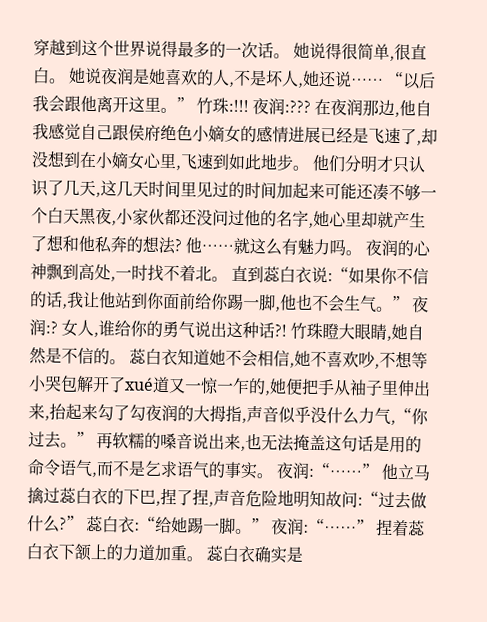穿越到这个世界说得最多的一次话。 她说得很简单,很直白。 她说夜润是她喜欢的人,不是坏人,她还说…… “以后我会跟他离开这里。” 竹珠:!!! 夜润:??? 在夜润那边,他自我感觉自己跟侯府绝色小嫡女的感情进展已经是飞速了,却没想到在小嫡女心里,飞速到如此地步。 他们分明才只认识了几天,这几天时间里见过的时间加起来可能还凑不够一个白天黑夜,小家伙都还没问过他的名字,她心里却就产生了想和他私奔的想法? 他……就这么有魅力吗。 夜润的心神飘到高处,一时找不着北。 直到蕊白衣说:“如果你不信的话,我让他站到你面前给你踢一脚,他也不会生气。” 夜润:? 女人,谁给你的勇气说出这种话?! 竹珠瞪大眼睛,她自然是不信的。 蕊白衣知道她不会相信,她不喜欢吵,不想等小哭包解开了xué道又一惊一乍的,她便把手从袖子里伸出来,抬起来勾了勾夜润的大拇指,声音似乎没什么力气,“你过去。” 再软糯的嗓音说出来,也无法掩盖这句话是用的命令语气,而不是乞求语气的事实。 夜润:“……” 他立马擒过蕊白衣的下巴,捏了捏,声音危险地明知故问:“过去做什么?” 蕊白衣:“给她踢一脚。” 夜润:“……” 捏着蕊白衣下颔上的力道加重。 蕊白衣确实是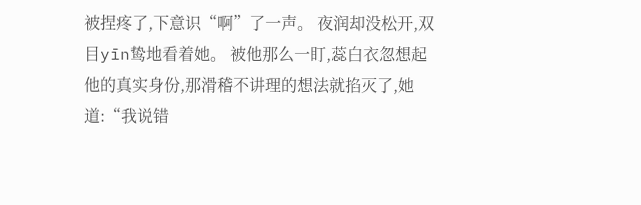被捏疼了,下意识“啊”了一声。 夜润却没松开,双目yīn鸷地看着她。 被他那么一盯,蕊白衣忽想起他的真实身份,那滑稽不讲理的想法就掐灭了,她道:“我说错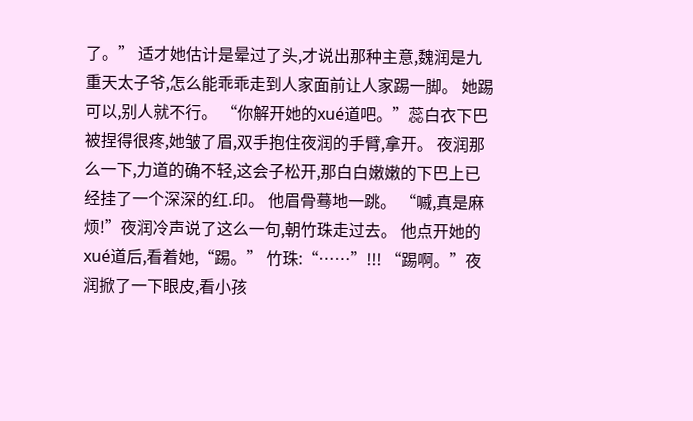了。” 适才她估计是晕过了头,才说出那种主意,魏润是九重天太子爷,怎么能乖乖走到人家面前让人家踢一脚。 她踢可以,别人就不行。 “你解开她的xué道吧。”蕊白衣下巴被捏得很疼,她皱了眉,双手抱住夜润的手臂,拿开。 夜润那么一下,力道的确不轻,这会子松开,那白白嫩嫩的下巴上已经挂了一个深深的红.印。 他眉骨蓦地一跳。 “嘁,真是麻烦!”夜润冷声说了这么一句,朝竹珠走过去。 他点开她的xué道后,看着她,“踢。” 竹珠:“……”!!! “踢啊。”夜润掀了一下眼皮,看小孩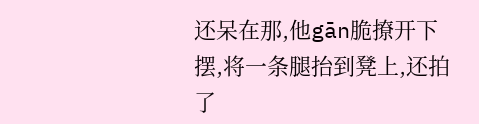还呆在那,他gān脆撩开下摆,将一条腿抬到凳上,还拍了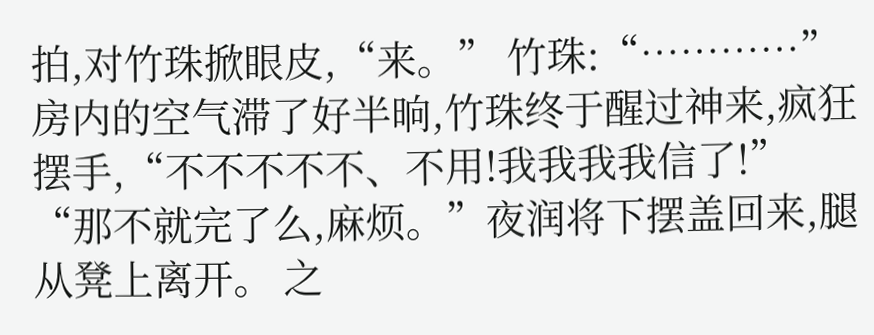拍,对竹珠掀眼皮,“来。” 竹珠:“…………” 房内的空气滞了好半晌,竹珠终于醒过神来,疯狂摆手,“不不不不不、不用!我我我我信了!” “那不就完了么,麻烦。”夜润将下摆盖回来,腿从凳上离开。 之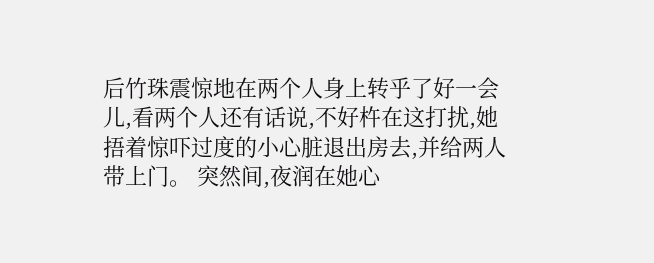后竹珠震惊地在两个人身上转乎了好一会儿,看两个人还有话说,不好杵在这打扰,她捂着惊吓过度的小心脏退出房去,并给两人带上门。 突然间,夜润在她心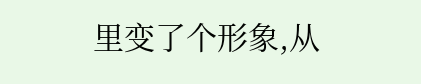里变了个形象,从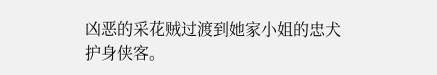凶恶的采花贼过渡到她家小姐的忠犬护身侠客。